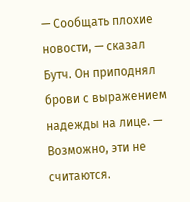— Сообщать плохие новости, — сказал Бутч. Он приподнял брови с выражением надежды на лице. — Возможно, эти не считаются.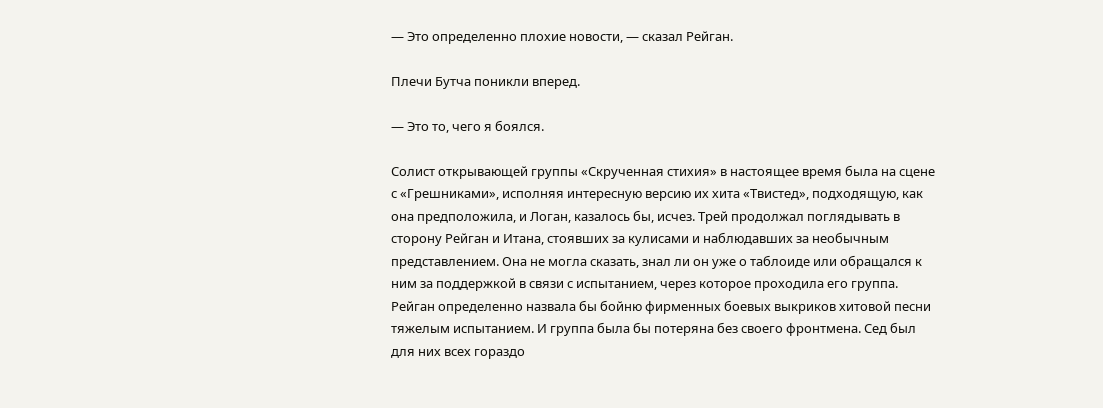— Это определенно плохие новости, — сказал Рейган.

Плечи Бутча поникли вперед.

— Это то, чего я боялся.

Солист открывающей группы «Скрученная стихия» в настоящее время была на сцене с «Грешниками», исполняя интересную версию их хита «Твистед», подходящую, как она предположила, и Логан, казалось бы, исчез. Трей продолжал поглядывать в сторону Рейган и Итана, стоявших за кулисами и наблюдавших за необычным представлением. Она не могла сказать, знал ли он уже о таблоиде или обращался к ним за поддержкой в связи с испытанием, через которое проходила его группа. Рейган определенно назвала бы бойню фирменных боевых выкриков хитовой песни тяжелым испытанием. И группа была бы потеряна без своего фронтмена. Сед был для них всех гораздо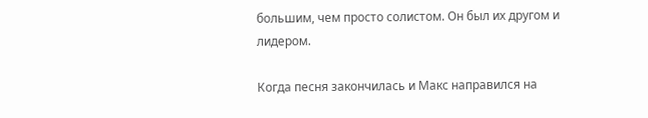большим, чем просто солистом. Он был их другом и лидером.

Когда песня закончилась и Макс направился на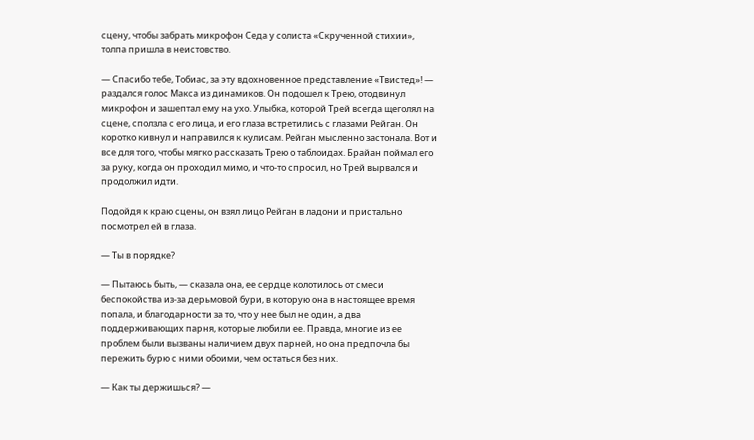сцену, чтобы забрать микрофон Седа у солиста «Скрученной стихии», толпа пришла в неистовство.

— Спасибо тебе, Тобиас, за эту вдохновенное представление «Твистед»! — раздался голос Макса из динамиков. Он подошел к Трею, отодвинул микрофон и зашептал ему на ухо. Улыбка, которой Трей всегда щеголял на сцене, сползла с его лица, и его глаза встретились с глазами Рейган. Он коротко кивнул и направился к кулисам. Рейган мысленно застонала. Вот и все для того, чтобы мягко рассказать Трею о таблоидах. Брайан поймал его за руку, когда он проходил мимо, и что-то спросил, но Трей вырвался и продолжил идти.

Подойдя к краю сцены, он взял лицо Рейган в ладони и пристально посмотрел ей в глаза.

— Ты в порядке?

— Пытаюсь быть, — сказала она, ее сердце колотилось от смеси беспокойства из-за дерьмовой бури, в которую она в настоящее время попала, и благодарности за то, что у нее был не один, а два поддерживающих парня, которые любили ее. Правда, многие из ее проблем были вызваны наличием двух парней, но она предпочла бы пережить бурю с ними обоими, чем остаться без них.

— Как ты держишься? —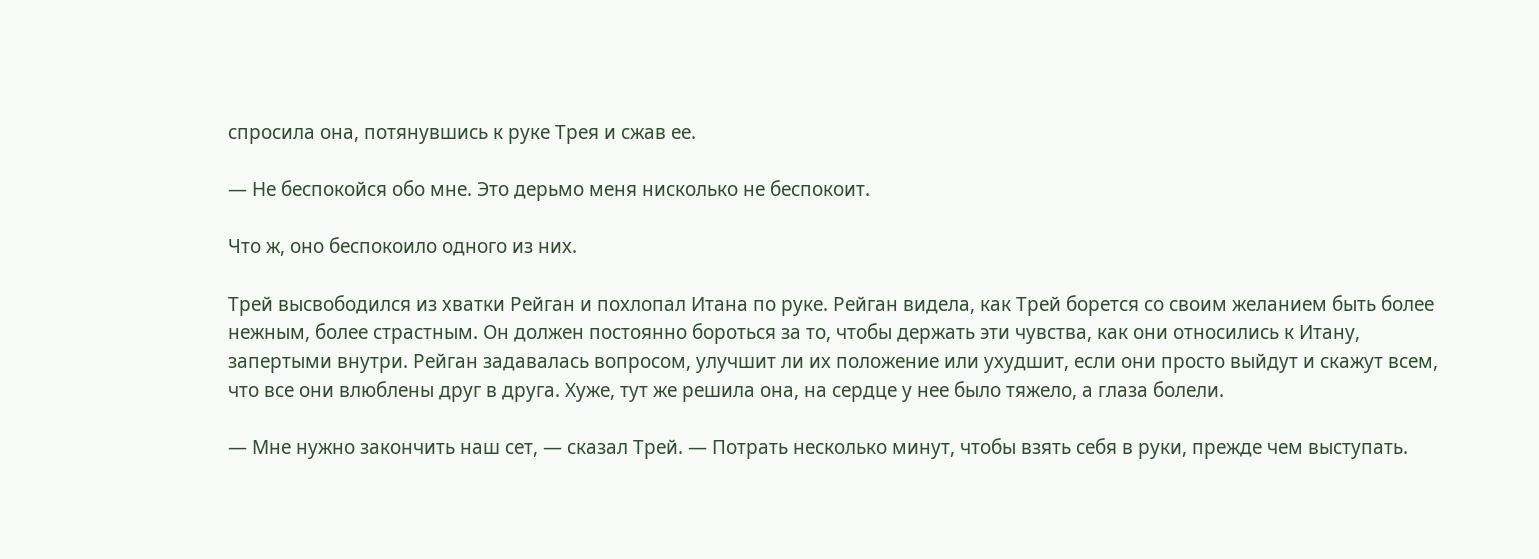спросила она, потянувшись к руке Трея и сжав ее.

— Не беспокойся обо мне. Это дерьмо меня нисколько не беспокоит.

Что ж, оно беспокоило одного из них.

Трей высвободился из хватки Рейган и похлопал Итана по руке. Рейган видела, как Трей борется со своим желанием быть более нежным, более страстным. Он должен постоянно бороться за то, чтобы держать эти чувства, как они относились к Итану, запертыми внутри. Рейган задавалась вопросом, улучшит ли их положение или ухудшит, если они просто выйдут и скажут всем, что все они влюблены друг в друга. Хуже, тут же решила она, на сердце у нее было тяжело, а глаза болели.

— Мне нужно закончить наш сет, — сказал Трей. — Потрать несколько минут, чтобы взять себя в руки, прежде чем выступать.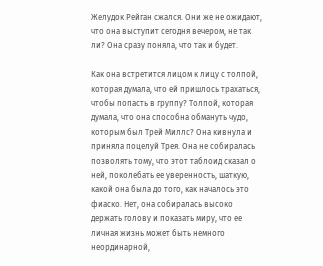Желудок Рейган сжался. Они же не ожидают, что она выступит сегодня вечером, не так ли? Она сразу поняла, что так и будет.

Как она встретится лицом к лицу с толпой, которая думала, что ей пришлось трахаться, чтобы попасть в группу? Толпой, которая думала, что она способна обмануть чудо, которым был Трей Миллс? Она кивнула и приняла поцелуй Трея. Она не собиралась позволять тому, что этот таблоид сказал о ней, поколебать ее уверенность, шаткую, какой она была до того, как началось это фиаско. Нет, она собиралась высоко держать голову и показать миру, что ее личная жизнь может быть немного неординарной,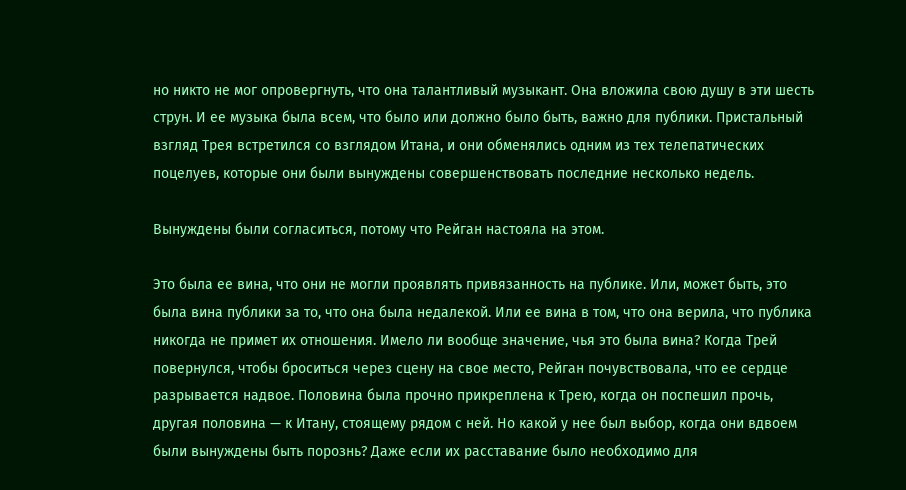но никто не мог опровергнуть, что она талантливый музыкант. Она вложила свою душу в эти шесть струн. И ее музыка была всем, что было или должно было быть, важно для публики. Пристальный взгляд Трея встретился со взглядом Итана, и они обменялись одним из тех телепатических поцелуев, которые они были вынуждены совершенствовать последние несколько недель.

Вынуждены были согласиться, потому что Рейган настояла на этом.

Это была ее вина, что они не могли проявлять привязанность на публике. Или, может быть, это была вина публики за то, что она была недалекой. Или ее вина в том, что она верила, что публика никогда не примет их отношения. Имело ли вообще значение, чья это была вина? Когда Трей повернулся, чтобы броситься через сцену на свое место, Рейган почувствовала, что ее сердце разрывается надвое. Половина была прочно прикреплена к Трею, когда он поспешил прочь, другая половина — к Итану, стоящему рядом с ней. Но какой у нее был выбор, когда они вдвоем были вынуждены быть порознь? Даже если их расставание было необходимо для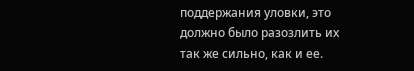поддержания уловки, это должно было разозлить их так же сильно, как и ее.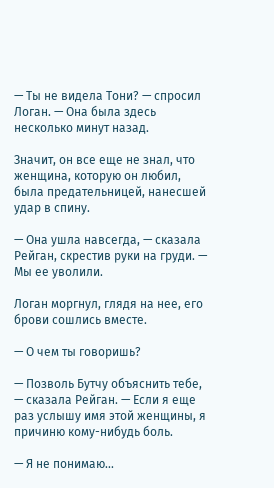— Ты не видела Тони? — спросил Логан. — Она была здесь несколько минут назад.

Значит, он все еще не знал, что женщина, которую он любил, была предательницей, нанесшей удар в спину.

— Она ушла навсегда, — сказала Рейган, скрестив руки на груди. — Мы ее уволили.

Логан моргнул, глядя на нее, его брови сошлись вместе.

— О чем ты говоришь?

— Позволь Бутчу объяснить тебе, — сказала Рейган. — Если я еще раз услышу имя этой женщины, я причиню кому-нибудь боль.

— Я не понимаю...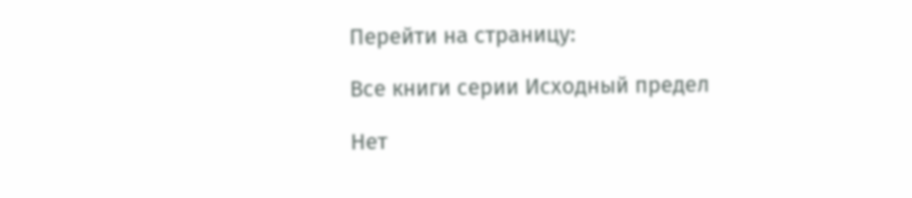Перейти на страницу:

Все книги серии Исходный предел

Нет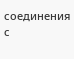соединения с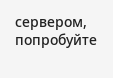сервером, попробуйте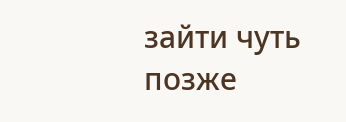зайти чуть позже